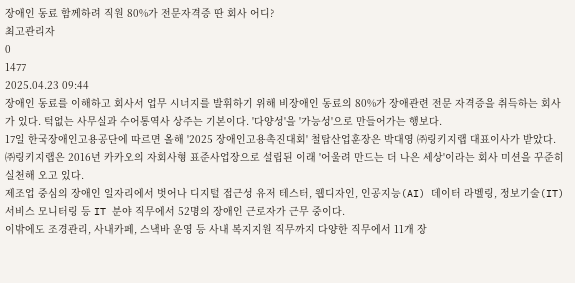장애인 동료 함께하려 직원 80%가 전문자격증 딴 회사 어디?
최고관리자
0
1477
2025.04.23 09:44
장애인 동료를 이해하고 회사서 업무 시너지를 발휘하기 위해 비장애인 동료의 80%가 장애관련 전문 자격증을 취득하는 회사가 있다. 턱없는 사무실과 수어통역사 상주는 기본이다. '다양성'을 '가능성'으로 만들어가는 행보다.
17일 한국장애인고용공단에 따르면 올해 '2025 장애인고용촉진대회' 철탑산업훈장은 박대영 ㈜링키지랩 대표이사가 받았다.
㈜링키지랩은 2016년 카카오의 자회사형 표준사업장으로 설립된 이래 '어울려 만드는 더 나은 세상'이라는 회사 미션을 꾸준히 실천해 오고 있다.
제조업 중심의 장애인 일자리에서 벗어나 디지털 접근성 유저 테스터, 웹디자인, 인공지능(AI) 데이터 라벨링, 정보기술(IT)서비스 모니터링 등 IT 분야 직무에서 52명의 장애인 근로자가 근무 중이다.
이밖에도 조경관리, 사내카페, 스낵바 운영 등 사내 복지지원 직무까지 다양한 직무에서 11개 장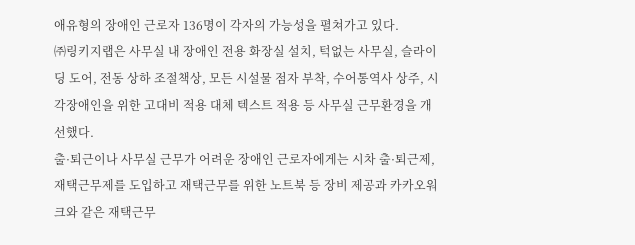애유형의 장애인 근로자 136명이 각자의 가능성을 펼쳐가고 있다.
㈜링키지랩은 사무실 내 장애인 전용 화장실 설치, 턱없는 사무실, 슬라이딩 도어, 전동 상하 조절책상, 모든 시설물 점자 부착, 수어통역사 상주, 시각장애인을 위한 고대비 적용 대체 텍스트 적용 등 사무실 근무환경을 개선했다.
출·퇴근이나 사무실 근무가 어려운 장애인 근로자에게는 시차 출·퇴근제, 재택근무제를 도입하고 재택근무를 위한 노트북 등 장비 제공과 카카오워크와 같은 재택근무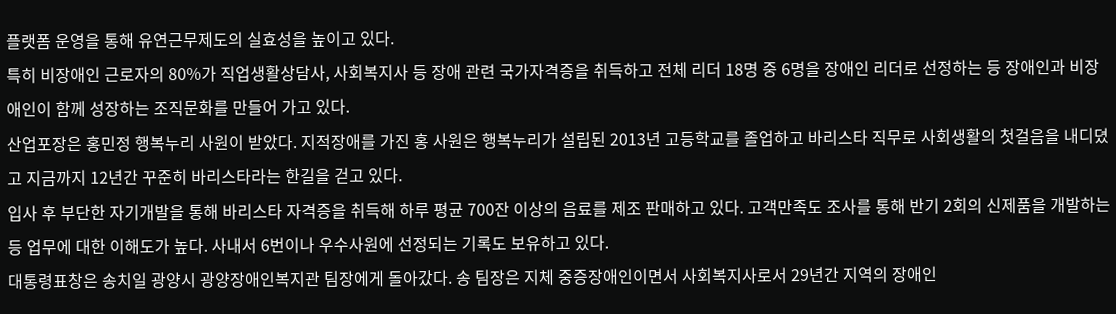플랫폼 운영을 통해 유연근무제도의 실효성을 높이고 있다.
특히 비장애인 근로자의 80%가 직업생활상담사, 사회복지사 등 장애 관련 국가자격증을 취득하고 전체 리더 18명 중 6명을 장애인 리더로 선정하는 등 장애인과 비장애인이 함께 성장하는 조직문화를 만들어 가고 있다.
산업포장은 홍민정 행복누리 사원이 받았다. 지적장애를 가진 홍 사원은 행복누리가 설립된 2013년 고등학교를 졸업하고 바리스타 직무로 사회생활의 첫걸음을 내디뎠고 지금까지 12년간 꾸준히 바리스타라는 한길을 걷고 있다.
입사 후 부단한 자기개발을 통해 바리스타 자격증을 취득해 하루 평균 700잔 이상의 음료를 제조 판매하고 있다. 고객만족도 조사를 통해 반기 2회의 신제품을 개발하는 등 업무에 대한 이해도가 높다. 사내서 6번이나 우수사원에 선정되는 기록도 보유하고 있다.
대통령표창은 송치일 광양시 광양장애인복지관 팀장에게 돌아갔다. 송 팀장은 지체 중증장애인이면서 사회복지사로서 29년간 지역의 장애인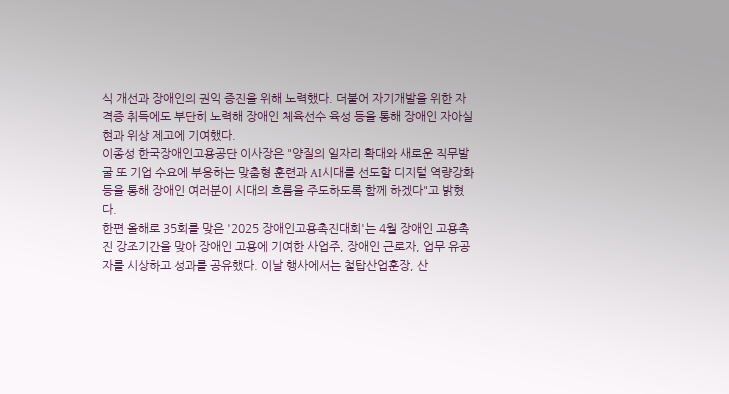식 개선과 장애인의 권익 증진을 위해 노력했다. 더불어 자기개발을 위한 자격증 취득에도 부단히 노력해 장애인 체육선수 육성 등을 통해 장애인 자아실현과 위상 제고에 기여했다.
이종성 한국장애인고용공단 이사장은 "양질의 일자리 확대와 새로운 직무발굴 또 기업 수요에 부응하는 맞춤형 훈련과 AI시대를 선도할 디지털 역량강화 등을 통해 장애인 여러분이 시대의 흐름을 주도하도록 함께 하겠다"고 밝혔다.
한편 올해로 35회를 맞은 '2025 장애인고용촉진대회'는 4월 장애인 고용촉진 강조기간을 맞아 장애인 고용에 기여한 사업주, 장애인 근로자, 업무 유공자를 시상하고 성과를 공유했다. 이날 행사에서는 철탑산업훈장, 산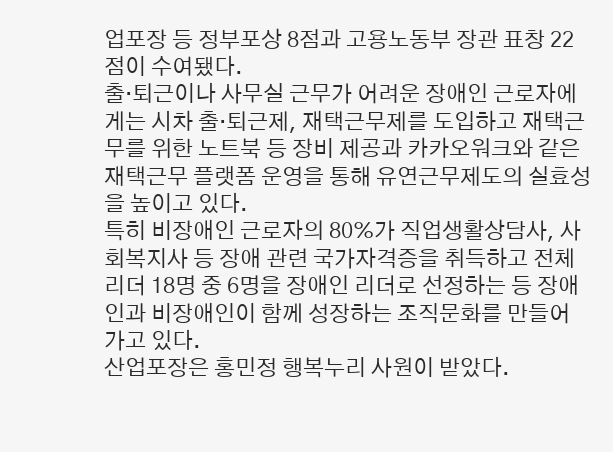업포장 등 정부포상 8점과 고용노동부 장관 표창 22점이 수여됐다.
출·퇴근이나 사무실 근무가 어려운 장애인 근로자에게는 시차 출·퇴근제, 재택근무제를 도입하고 재택근무를 위한 노트북 등 장비 제공과 카카오워크와 같은 재택근무 플랫폼 운영을 통해 유연근무제도의 실효성을 높이고 있다.
특히 비장애인 근로자의 80%가 직업생활상담사, 사회복지사 등 장애 관련 국가자격증을 취득하고 전체 리더 18명 중 6명을 장애인 리더로 선정하는 등 장애인과 비장애인이 함께 성장하는 조직문화를 만들어 가고 있다.
산업포장은 홍민정 행복누리 사원이 받았다.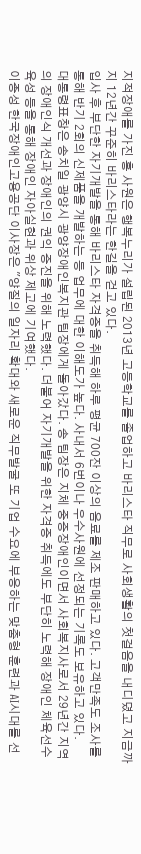지적장애를 가진 홍 사원은 행복누리가 설립된 2013년 고등학교를 졸업하고 바리스타 직무로 사회생활의 첫걸음을 내디뎠고 지금까지 12년간 꾸준히 바리스타라는 한길을 걷고 있다.
입사 후 부단한 자기개발을 통해 바리스타 자격증을 취득해 하루 평균 700잔 이상의 음료를 제조 판매하고 있다. 고객만족도 조사를 통해 반기 2회의 신제품을 개발하는 등 업무에 대한 이해도가 높다. 사내서 6번이나 우수사원에 선정되는 기록도 보유하고 있다.
대통령표창은 송치일 광양시 광양장애인복지관 팀장에게 돌아갔다. 송 팀장은 지체 중증장애인이면서 사회복지사로서 29년간 지역의 장애인식 개선과 장애인의 권익 증진을 위해 노력했다. 더불어 자기개발을 위한 자격증 취득에도 부단히 노력해 장애인 체육선수 육성 등을 통해 장애인 자아실현과 위상 제고에 기여했다.
이종성 한국장애인고용공단 이사장은 "양질의 일자리 확대와 새로운 직무발굴 또 기업 수요에 부응하는 맞춤형 훈련과 AI시대를 선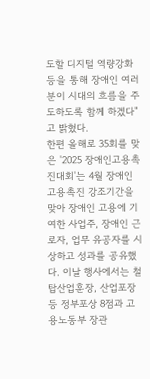도할 디지털 역량강화 등을 통해 장애인 여러분이 시대의 흐름을 주도하도록 함께 하겠다"고 밝혔다.
한편 올해로 35회를 맞은 '2025 장애인고용촉진대회'는 4월 장애인 고용촉진 강조기간을 맞아 장애인 고용에 기여한 사업주, 장애인 근로자, 업무 유공자를 시상하고 성과를 공유했다. 이날 행사에서는 철탑산업훈장, 산업포장 등 정부포상 8점과 고용노동부 장관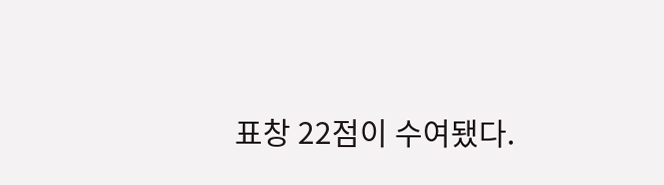표창 22점이 수여됐다.